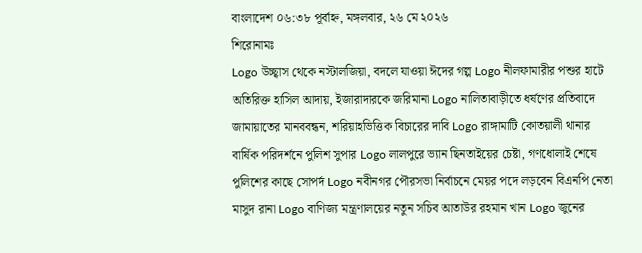বাংলাদেশ ০৬:৩৮ পূর্বাহ্ন, মঙ্গলবার, ২৬ মে ২০২৬
শিরোনামঃ
Logo উচ্ছ্বাস থেকে নস্টালজিয়া, বদলে যাওয়া ঈদের গল্প Logo নীলফামারীর পশুর হাটে অতিরিক্ত হাসিল আদায়, ইজারাদারকে জরিমানা Logo নালিতাবাড়ীতে ধর্ষণের প্রতিবাদে জামায়াতের মানববন্ধন, শরিয়াহভিত্তিক বিচারের দাবি Logo রাঙ্গামাটি কোতয়ালী থানার বার্ষিক পরিদর্শনে পুলিশ সুপার Logo লালপুরে ভ্যান ছিনতাইয়ের চেষ্টা, গণধোলাই শেষে পুলিশের কাছে সোপর্দ Logo নবীনগর পৌরসভা নির্বাচনে মেয়র পদে লড়বেন বিএনপি নেতা মাসুদ রানা Logo বাণিজ্য মন্ত্রণালয়ের নতুন সচিব আতাউর রহমান খান Logo জুনের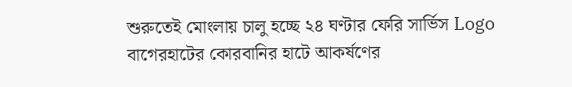শুরুতেই মোংলায় চালু হচ্ছে ২৪ ঘণ্টার ফেরি সার্ভিস Logo বাগেরহাটের কোরবানির হাটে আকর্ষণের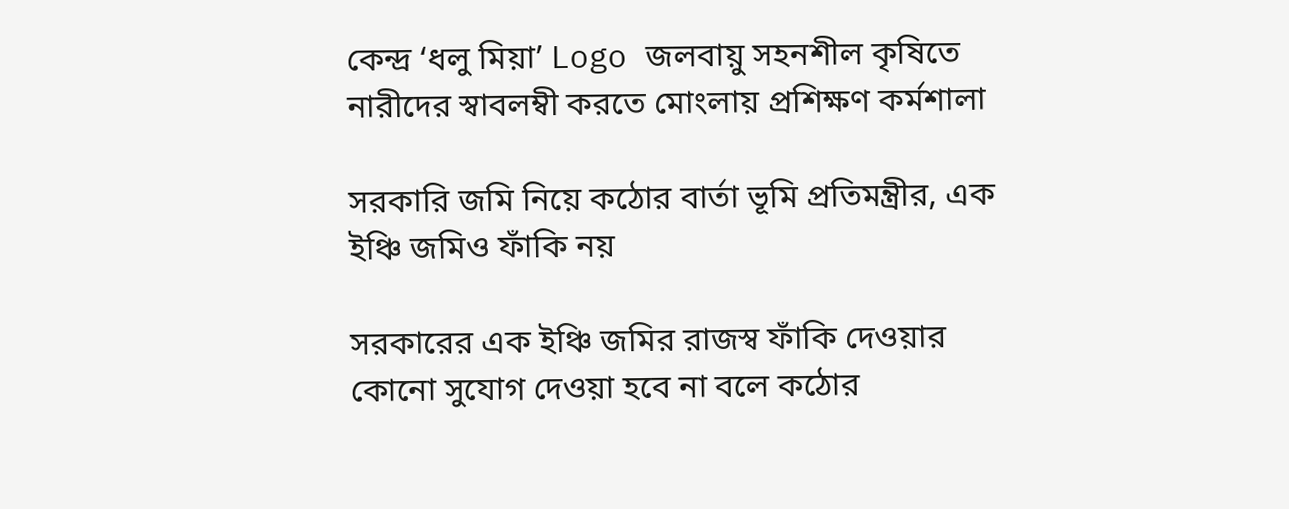কেন্দ্র ‘ধলু মিয়া’ Logo জলবায়ু সহনশীল কৃষিতে নারীদের স্বাবলম্বী করতে মোংলায় প্রশিক্ষণ কর্মশালা

সরকারি জমি নিয়ে কঠোর বার্তা ভূমি প্রতিমন্ত্রীর, এক ইঞ্চি জমিও ফাঁকি নয়

সরকারের এক ইঞ্চি জমির রাজস্ব ফাঁকি দেওয়ার কোনো সুযোগ দেওয়া হবে না বলে কঠোর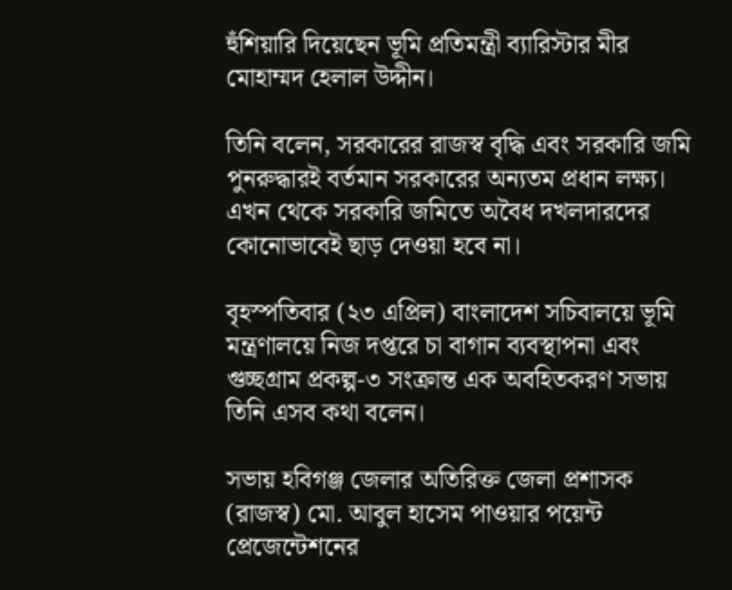হুঁশিয়ারি দিয়েছেন ভূমি প্রতিমন্ত্রী ব্যারিস্টার মীর মোহাম্মদ হেলাল উদ্দীন।

তিনি বলেন, সরকারের রাজস্ব বৃদ্ধি এবং সরকারি জমি পুনরুদ্ধারই বর্তমান সরকারের অন্যতম প্রধান লক্ষ্য। এখন থেকে সরকারি জমিতে অবৈধ দখলদারদের কোনোভাবেই ছাড় দেওয়া হবে না।

বৃহস্পতিবার (২৩ এপ্রিল) বাংলাদেশ সচিবালয়ে ভূমি মন্ত্রণালয়ে নিজ দপ্তরে চা বাগান ব্যবস্থাপনা এবং গুচ্ছগ্রাম প্রকল্প-৩ সংক্রান্ত এক অবহিতকরণ সভায় তিনি এসব কথা বলেন।

সভায় হবিগঞ্জ জেলার অতিরিক্ত জেলা প্রশাসক (রাজস্ব) মো. আবুল হাসেম পাওয়ার পয়েন্ট প্রেজেন্টেশনের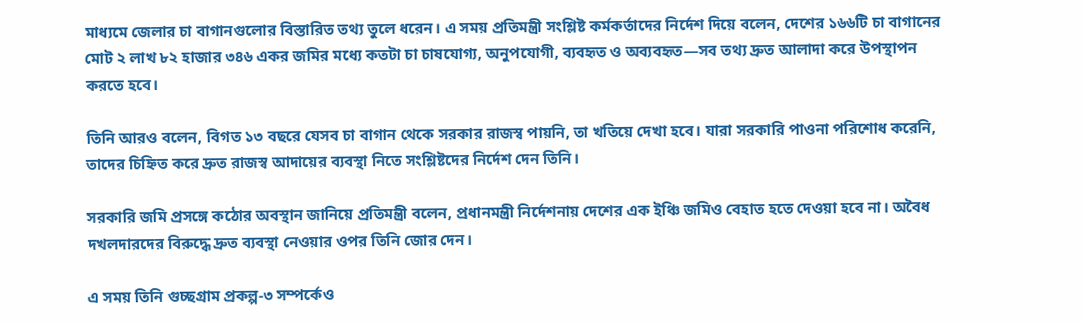মাধ্যমে জেলার চা বাগানগুলোর বিস্তারিত তথ্য তুলে ধরেন। এ সময় প্রতিমন্ত্রী সংশ্লিষ্ট কর্মকর্তাদের নির্দেশ দিয়ে বলেন, দেশের ১৬৬টি চা বাগানের মোট ২ লাখ ৮২ হাজার ৩৪৬ একর জমির মধ্যে কতটা চা চাষযোগ্য, অনুপযোগী, ব্যবহৃত ও অব্যবহৃত—সব তথ্য দ্রুত আলাদা করে উপস্থাপন করতে হবে।

তিনি আরও বলেন, বিগত ১৩ বছরে যেসব চা বাগান থেকে সরকার রাজস্ব পায়নি, তা খতিয়ে দেখা হবে। যারা সরকারি পাওনা পরিশোধ করেনি, তাদের চিহ্নিত করে দ্রুত রাজস্ব আদায়ের ব্যবস্থা নিতে সংশ্লিষ্টদের নির্দেশ দেন তিনি।

সরকারি জমি প্রসঙ্গে কঠোর অবস্থান জানিয়ে প্রতিমন্ত্রী বলেন, প্রধানমন্ত্রী নির্দেশনায় দেশের এক ইঞ্চি জমিও বেহাত হতে দেওয়া হবে না। অবৈধ দখলদারদের বিরুদ্ধে দ্রুত ব্যবস্থা নেওয়ার ওপর তিনি জোর দেন।

এ সময় তিনি গুচ্ছগ্রাম প্রকল্প-৩ সম্পর্কেও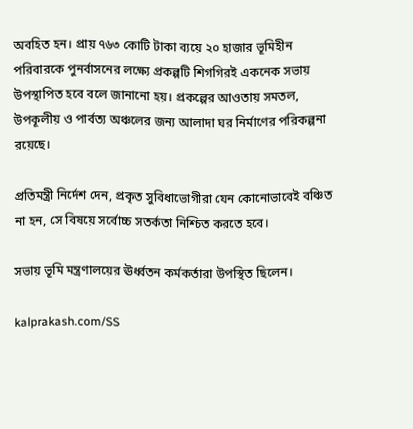অবহিত হন। প্রায় ৭৬৩ কোটি টাকা ব্যয়ে ২০ হাজার ভূমিহীন পরিবারকে পুনর্বাসনের লক্ষ্যে প্রকল্পটি শিগগিরই একনেক সভায় উপস্থাপিত হবে বলে জানানো হয়। প্রকল্পের আওতায় সমতল, উপকূলীয় ও পার্বত্য অঞ্চলের জন্য আলাদা ঘর নির্মাণের পরিকল্পনা রয়েছে।

প্রতিমন্ত্রী নির্দেশ দেন, প্রকৃত সুবিধাভোগীরা যেন কোনোভাবেই বঞ্চিত না হন, সে বিষয়ে সর্বোচ্চ সতর্কতা নিশ্চিত করতে হবে।

সভায় ভূমি মন্ত্রণালয়ের ঊর্ধ্বতন কর্মকর্তারা উপস্থিত ছিলেন।

kalprakash.com/SS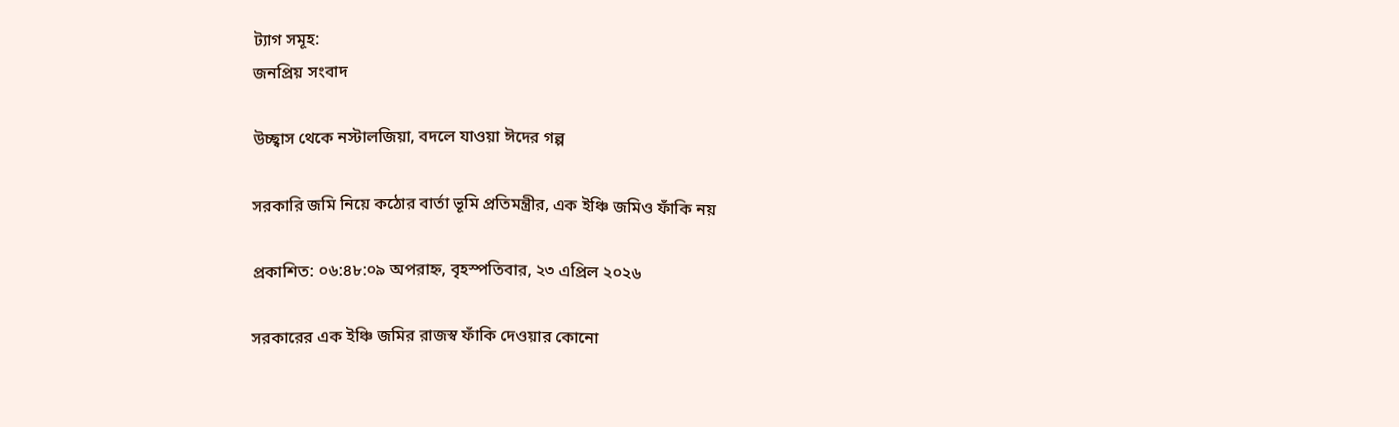ট্যাগ সমূহ:
জনপ্রিয় সংবাদ

উচ্ছ্বাস থেকে নস্টালজিয়া, বদলে যাওয়া ঈদের গল্প

সরকারি জমি নিয়ে কঠোর বার্তা ভূমি প্রতিমন্ত্রীর, এক ইঞ্চি জমিও ফাঁকি নয়

প্রকাশিত: ০৬:৪৮:০৯ অপরাহ্ন, বৃহস্পতিবার, ২৩ এপ্রিল ২০২৬

সরকারের এক ইঞ্চি জমির রাজস্ব ফাঁকি দেওয়ার কোনো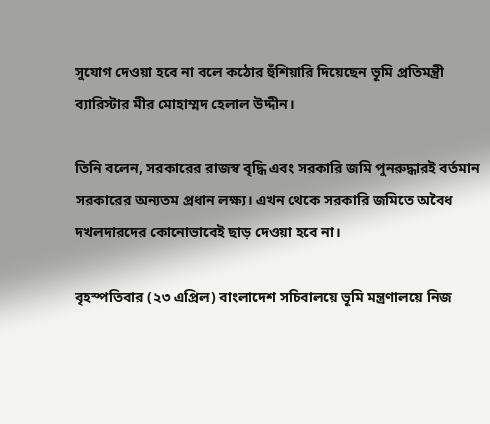সুযোগ দেওয়া হবে না বলে কঠোর হুঁশিয়ারি দিয়েছেন ভূমি প্রতিমন্ত্রী ব্যারিস্টার মীর মোহাম্মদ হেলাল উদ্দীন।

তিনি বলেন, সরকারের রাজস্ব বৃদ্ধি এবং সরকারি জমি পুনরুদ্ধারই বর্তমান সরকারের অন্যতম প্রধান লক্ষ্য। এখন থেকে সরকারি জমিতে অবৈধ দখলদারদের কোনোভাবেই ছাড় দেওয়া হবে না।

বৃহস্পতিবার (২৩ এপ্রিল) বাংলাদেশ সচিবালয়ে ভূমি মন্ত্রণালয়ে নিজ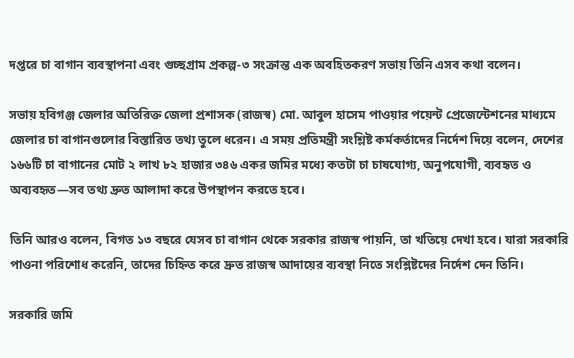দপ্তরে চা বাগান ব্যবস্থাপনা এবং গুচ্ছগ্রাম প্রকল্প-৩ সংক্রান্ত এক অবহিতকরণ সভায় তিনি এসব কথা বলেন।

সভায় হবিগঞ্জ জেলার অতিরিক্ত জেলা প্রশাসক (রাজস্ব) মো. আবুল হাসেম পাওয়ার পয়েন্ট প্রেজেন্টেশনের মাধ্যমে জেলার চা বাগানগুলোর বিস্তারিত তথ্য তুলে ধরেন। এ সময় প্রতিমন্ত্রী সংশ্লিষ্ট কর্মকর্তাদের নির্দেশ দিয়ে বলেন, দেশের ১৬৬টি চা বাগানের মোট ২ লাখ ৮২ হাজার ৩৪৬ একর জমির মধ্যে কতটা চা চাষযোগ্য, অনুপযোগী, ব্যবহৃত ও অব্যবহৃত—সব তথ্য দ্রুত আলাদা করে উপস্থাপন করতে হবে।

তিনি আরও বলেন, বিগত ১৩ বছরে যেসব চা বাগান থেকে সরকার রাজস্ব পায়নি, তা খতিয়ে দেখা হবে। যারা সরকারি পাওনা পরিশোধ করেনি, তাদের চিহ্নিত করে দ্রুত রাজস্ব আদায়ের ব্যবস্থা নিতে সংশ্লিষ্টদের নির্দেশ দেন তিনি।

সরকারি জমি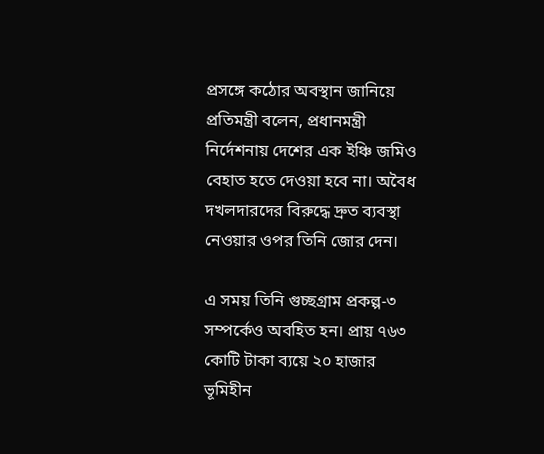প্রসঙ্গে কঠোর অবস্থান জানিয়ে প্রতিমন্ত্রী বলেন, প্রধানমন্ত্রী নির্দেশনায় দেশের এক ইঞ্চি জমিও বেহাত হতে দেওয়া হবে না। অবৈধ দখলদারদের বিরুদ্ধে দ্রুত ব্যবস্থা নেওয়ার ওপর তিনি জোর দেন।

এ সময় তিনি গুচ্ছগ্রাম প্রকল্প-৩ সম্পর্কেও অবহিত হন। প্রায় ৭৬৩ কোটি টাকা ব্যয়ে ২০ হাজার ভূমিহীন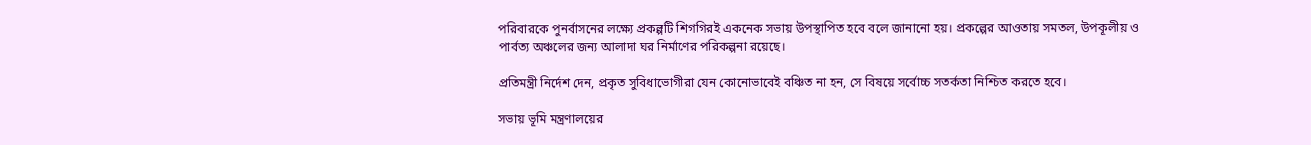পরিবারকে পুনর্বাসনের লক্ষ্যে প্রকল্পটি শিগগিরই একনেক সভায় উপস্থাপিত হবে বলে জানানো হয়। প্রকল্পের আওতায় সমতল, উপকূলীয় ও পার্বত্য অঞ্চলের জন্য আলাদা ঘর নির্মাণের পরিকল্পনা রয়েছে।

প্রতিমন্ত্রী নির্দেশ দেন, প্রকৃত সুবিধাভোগীরা যেন কোনোভাবেই বঞ্চিত না হন, সে বিষয়ে সর্বোচ্চ সতর্কতা নিশ্চিত করতে হবে।

সভায় ভূমি মন্ত্রণালয়ের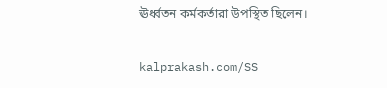ঊর্ধ্বতন কর্মকর্তারা উপস্থিত ছিলেন।

kalprakash.com/SS